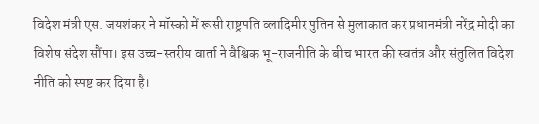विदेश मंत्री एस. जयशंकर ने मॉस्को में रूसी राष्ट्रपति व्लादिमीर पुतिन से मुलाकात कर प्रधानमंत्री नरेंद्र मोदी का विशेष संदेश सौंपा। इस उच्च-स्तरीय वार्ता ने वैश्विक भू-राजनीति के बीच भारत की स्वतंत्र और संतुलित विदेश नीति को स्पष्ट कर दिया है।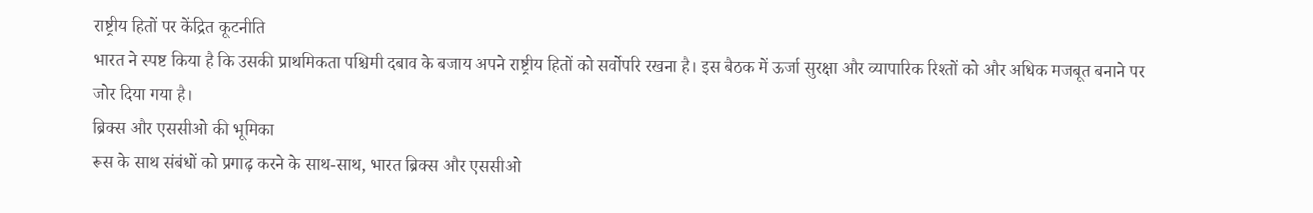राष्ट्रीय हितों पर केंद्रित कूटनीति
भारत ने स्पष्ट किया है कि उसकी प्राथमिकता पश्चिमी दबाव के बजाय अपने राष्ट्रीय हितों को सर्वोपरि रखना है। इस बैठक में ऊर्जा सुरक्षा और व्यापारिक रिश्तों को और अधिक मजबूत बनाने पर जोर दिया गया है।
ब्रिक्स और एससीओ की भूमिका
रूस के साथ संबंधों को प्रगाढ़ करने के साथ-साथ, भारत ब्रिक्स और एससीओ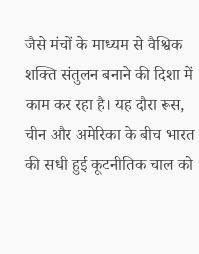जैसे मंचों के माध्यम से वैश्विक शक्ति संतुलन बनाने की दिशा में काम कर रहा है। यह दौरा रूस, चीन और अमेरिका के बीच भारत की सधी हुई कूटनीतिक चाल को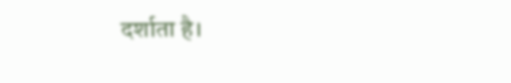दर्शाता है।